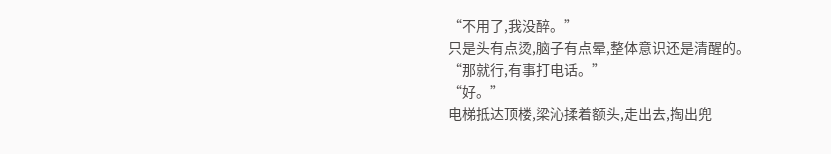“不用了,我没醉。”
只是头有点烫,脑子有点晕,整体意识还是清醒的。
“那就行,有事打电话。”
“好。”
电梯抵达顶楼,梁沁揉着额头,走出去,掏出兜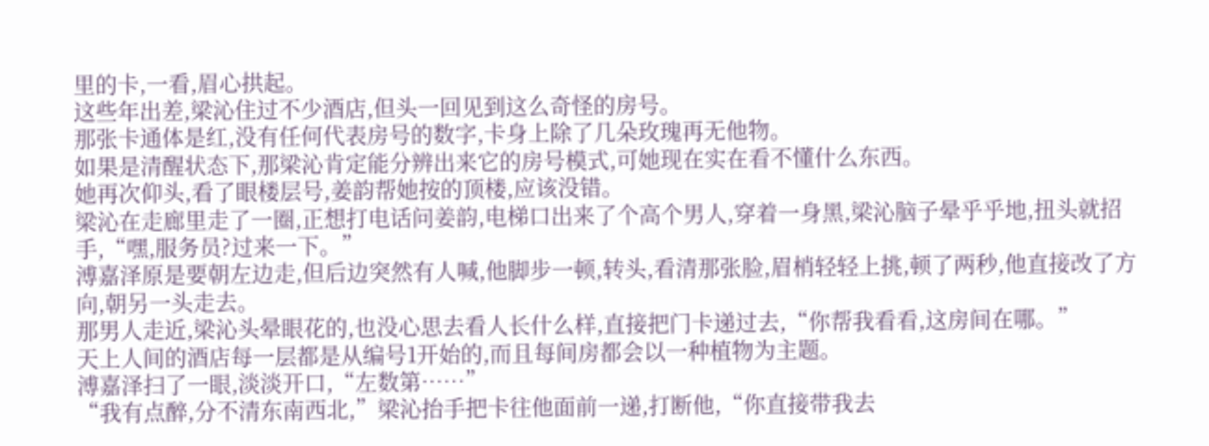里的卡,一看,眉心拱起。
这些年出差,梁沁住过不少酒店,但头一回见到这么奇怪的房号。
那张卡通体是红,没有任何代表房号的数字,卡身上除了几朵玫瑰再无他物。
如果是清醒状态下,那梁沁肯定能分辨出来它的房号模式,可她现在实在看不懂什么东西。
她再次仰头,看了眼楼层号,姜韵帮她按的顶楼,应该没错。
梁沁在走廊里走了一圈,正想打电话问姜韵,电梯口出来了个高个男人,穿着一身黑,梁沁脑子晕乎乎地,扭头就招手,“嘿,服务员?过来一下。”
溥嘉泽原是要朝左边走,但后边突然有人喊,他脚步一顿,转头,看清那张脸,眉梢轻轻上挑,顿了两秒,他直接改了方向,朝另一头走去。
那男人走近,梁沁头晕眼花的,也没心思去看人长什么样,直接把门卡递过去,“你帮我看看,这房间在哪。”
天上人间的酒店每一层都是从编号1开始的,而且每间房都会以一种植物为主题。
溥嘉泽扫了一眼,淡淡开口,“左数第……”
“我有点醉,分不清东南西北,”梁沁抬手把卡往他面前一递,打断他,“你直接带我去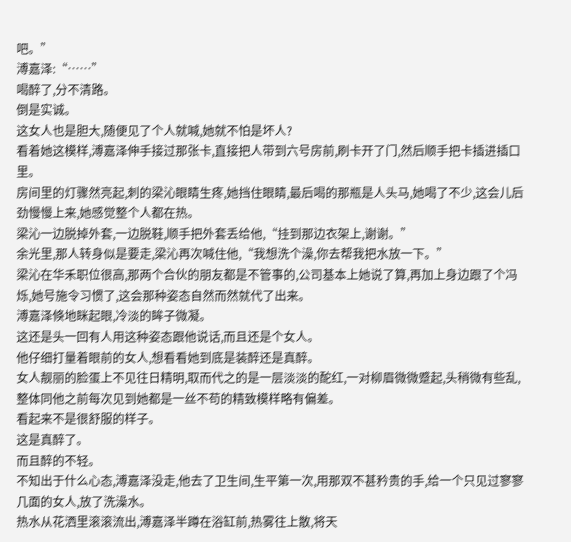吧。”
溥嘉泽:“……”
喝醉了,分不清路。
倒是实诚。
这女人也是胆大,随便见了个人就喊,她就不怕是坏人?
看着她这模样,溥嘉泽伸手接过那张卡,直接把人带到六号房前,刷卡开了门,然后顺手把卡插进插口里。
房间里的灯骤然亮起,刺的梁沁眼睛生疼,她挡住眼睛,最后喝的那瓶是人头马,她喝了不少,这会儿后劲慢慢上来,她感觉整个人都在热。
梁沁一边脱掉外套,一边脱鞋,顺手把外套丢给他,“挂到那边衣架上,谢谢。”
余光里,那人转身似是要走,梁沁再次喊住他,“我想洗个澡,你去帮我把水放一下。”
梁沁在华禾职位很高,那两个合伙的朋友都是不管事的,公司基本上她说了算,再加上身边跟了个冯烁,她号施令习惯了,这会那种姿态自然而然就代了出来。
溥嘉泽倏地眯起眼,冷淡的眸子微凝。
这还是头一回有人用这种姿态跟他说话,而且还是个女人。
他仔细打量着眼前的女人,想看看她到底是装醉还是真醉。
女人靓丽的脸蛋上不见往日精明,取而代之的是一层淡淡的酡红,一对柳眉微微蹙起,头稍微有些乱,整体同他之前每次见到她都是一丝不苟的精致模样略有偏差。
看起来不是很舒服的样子。
这是真醉了。
而且醉的不轻。
不知出于什么心态,溥嘉泽没走,他去了卫生间,生平第一次,用那双不甚矜贵的手,给一个只见过寥寥几面的女人,放了洗澡水。
热水从花洒里滚滚流出,溥嘉泽半蹲在浴缸前,热雾往上散,将天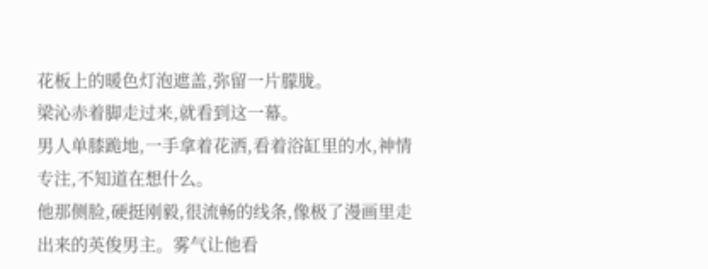花板上的暖色灯泡遮盖,弥留一片朦胧。
梁沁赤着脚走过来,就看到这一幕。
男人单膝跪地,一手拿着花洒,看着浴缸里的水,神情专注,不知道在想什么。
他那侧脸,硬挺刚毅,很流畅的线条,像极了漫画里走出来的英俊男主。雾气让他看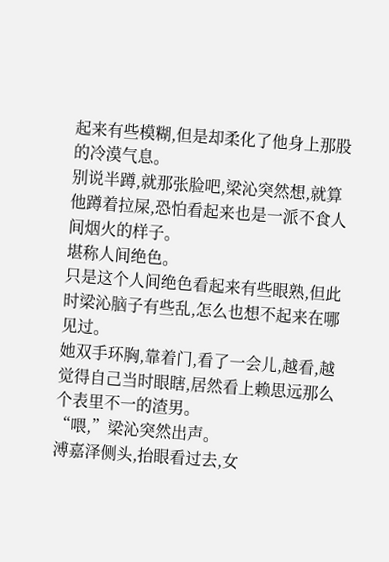起来有些模糊,但是却柔化了他身上那股的冷漠气息。
别说半蹲,就那张脸吧,梁沁突然想,就算他蹲着拉屎,恐怕看起来也是一派不食人间烟火的样子。
堪称人间绝色。
只是这个人间绝色看起来有些眼熟,但此时梁沁脑子有些乱,怎么也想不起来在哪见过。
她双手环胸,靠着门,看了一会儿,越看,越觉得自己当时眼瞎,居然看上赖思远那么个表里不一的渣男。
“喂,”梁沁突然出声。
溥嘉泽侧头,抬眼看过去,女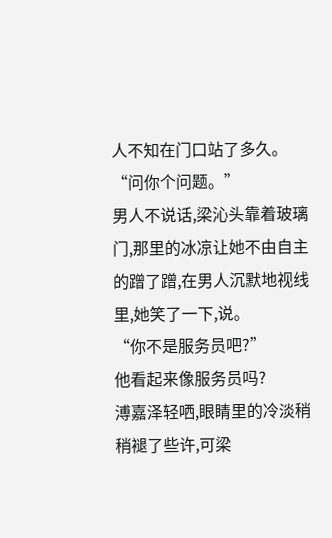人不知在门口站了多久。
“问你个问题。”
男人不说话,梁沁头靠着玻璃门,那里的冰凉让她不由自主的蹭了蹭,在男人沉默地视线里,她笑了一下,说。
“你不是服务员吧?”
他看起来像服务员吗?
溥嘉泽轻哂,眼睛里的冷淡稍稍褪了些许,可梁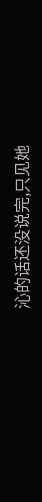沁的话还没说完,只见她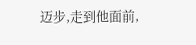迈步,走到他面前,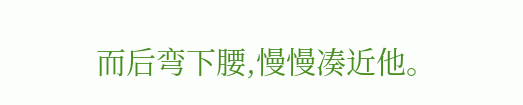而后弯下腰,慢慢凑近他。